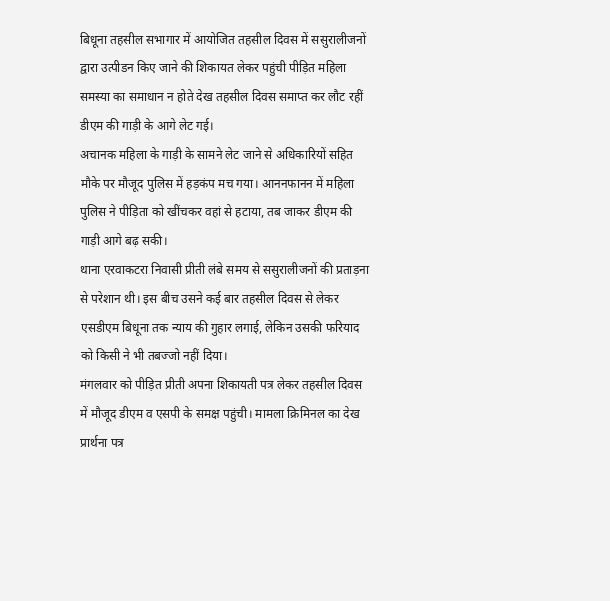बिधूना तहसील सभागार में आयोजित तहसील दिवस में ससुरालीजनों द्वारा उत्पीडन किए जाने की शिकायत लेकर पहुंची पीड़ित महिला समस्या का समाधान न होते देख तहसील दिवस समाप्त कर लौट रहीं डीएम की गाड़ी के आगे लेट गई।
अचानक महिला के गाड़ी के सामने लेट जाने से अधिकारियों सहित मौके पर मौजूद पुलिस में हड़कंप मच गया। आननफानन में महिला पुलिस ने पीड़िता को खींचकर वहां से हटाया, तब जाकर डीएम की गाड़ी आगे बढ़ सकी।
थाना एरवाकटरा निवासी प्रीती लंबे समय से ससुरालीजनों की प्रताड़ना से परेशान थी। इस बीच उसने कई बार तहसील दिवस से लेकर एसडीएम बिधूना तक न्याय की गुहार लगाई, लेकिन उसकी फरियाद को किसी ने भी तबज्जो नहीं दिया।
मंगलवार को पीड़ित प्रीती अपना शिकायती पत्र लेकर तहसील दिवस में मौजूद डीएम व एसपी के समक्ष पहुंची। मामला क्रिमिनल का देख प्रार्थना पत्र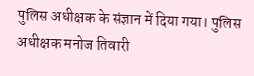पुलिस अधीक्षक के संज्ञान में दिया गया। पुलिस अधीक्षक मनोज तिवारी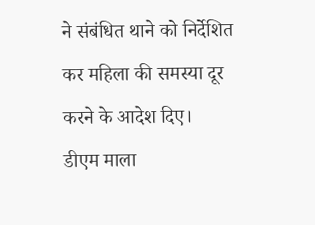ने संबंधित थाने को निर्देशित कर महिला की समस्या दूर करने के आदेश दिए।
डीएम माला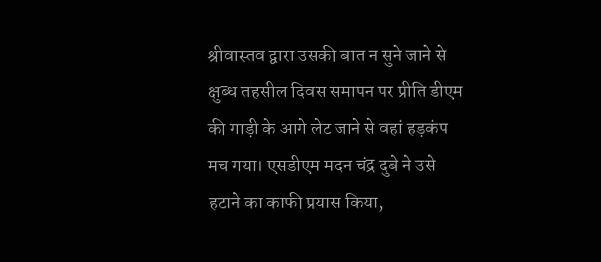श्रीवास्तव द्वारा उसकी बात न सुने जाने से क्षुब्ध तहसील दिवस समापन पर प्रीति डीएम की गाड़ी के आगे लेट जाने से वहां हड़कंप मच गया। एसडीएम मदन चंद्र दुबे ने उसे हटाने का काफी प्रयास किया,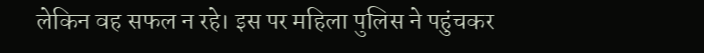लेकिन वह सफल न रहे। इस पर महिला पुलिस ने पहुंचकर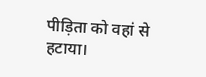पीड़िता को वहां से हटाया।